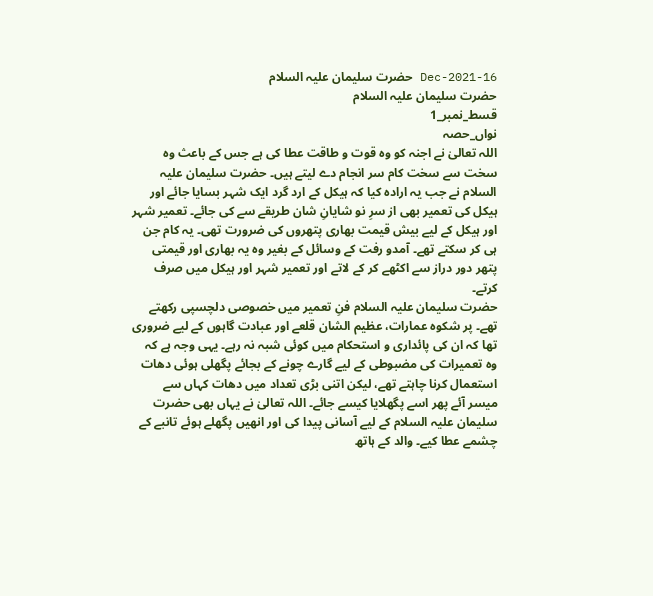16-Dec-2021 حضرت سلیمان علیہ السلام
حضرت سلیمان علیہ السلام
قسط_نمبر_1
نواں_حصہ
اللہ تعالیٰ نے اجنہ کو وہ قوت و طاقت عطا کی ہے جس کے باعث وہ سخت سے سخت کام سر انجام دے لیتے ہیں۔ حضرت سلیمان علیہ السلام نے جب یہ ارادہ کیا کہ ہیکل کے ارد گرد ایک شہر بسایا جائے اور ہیکل کی تعمیر بھی از سرِ نو شایانِ شان طریقے سے کی جائے۔ تعمیر شہر اور ہیکل کے لیے بیش قیمت بھاری پتھروں کی ضرورت تھی۔ یہ کام جن ہی کر سکتے تھے۔ آمدو رفت کے وسائل کے بغیر وہ یہ بھاری اور قیمتی پتھر دور دراز سے اکٹھے کر کے لاتے اور تعمیر شہر اور ہیکل میں صرف کرتے۔
حضرت سلیمان علیہ السلام فنِ تعمیر میں خصوصی دلچسپی رکھتے تھے۔ پر شکوہ عمارات، عظیم الشان قلعے اور عبادت گاہوں کے لیے ضروری تھا کہ ان کی پائداری و استحکام میں کوئی شبہ نہ رہے۔ یہی وجہ ہے کہ وہ تعمیرات کی مضبوطی کے لیے گارے چونے کے بجائے پگھلی ہوئی دھات استعمال کرنا چاہتے تھے، لیکن اتنی بڑی تعداد میں دھات کہاں سے میسر آئے پھر اسے پگھلایا کیسے جائے۔ اللہ تعالیٰ نے یہاں بھی حضرت سلیمان علیہ السلام کے لیے آسانی پیدا کی اور انھیں پگھلے ہوئے تانبے کے چشمے عطا کیے۔ والد کے ہاتھ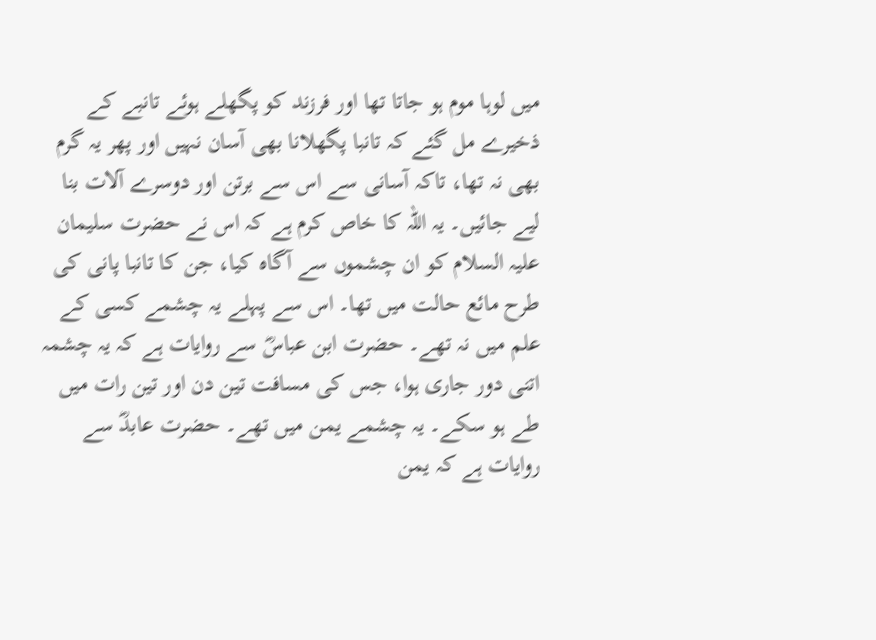میں لوہا موم ہو جاتا تھا اور فرزند کو پگھلے ہوئے تانبے کے ذخیرے مل گئے کہ تانبا پگھلانا بھی آسان نہیں اور پھر یہ گرم بھی نہ تھا، تاکہ آسانی سے اس سے برتن اور دوسرے آلات بنا لیے جائیں۔ یہ اللہ کا خاص کرم ہے کہ اس نے حضرت سلیمان علیہ السلام کو ان چشموں سے آگاہ کیا، جن کا تانبا پانی کی طرح مائع حالت میں تھا۔ اس سے پہلے یہ چشمے کسی کے علم میں نہ تھے۔ حضرت ابن عباسؓ سے روایات ہے کہ یہ چشمہ اتنی دور جاری ہوا، جس کی مسافت تین دن اور تین رات میں طے ہو سکے۔ یہ چشمے یمن میں تھے۔ حضرت عابدؓ سے روایات ہے کہ یمن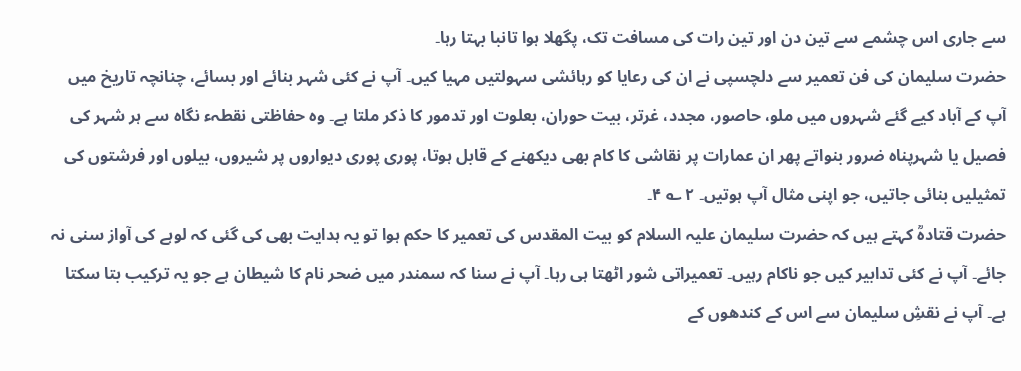سے جاری اس چشمے سے تین دن اور تین رات کی مسافت تک، پگھلا ہوا تانبا بہتا رہا۔
حضرت سلیمان کی فن تعمیر سے دلچسپی نے ان کی رعایا کو رہائشی سہولتیں مہیا کیں۔ آپ نے کئی شہر بنائے اور بسائے، چنانچہ تاریخ میں آپ کے آباد کیے گئے شہروں میں ملو، حاصور، مجدد، غرتر، بیت حوران، بعلوت اور تدمور کا ذکر ملتا ہے۔ وہ حفاظتی نقطہء نگاہ سے ہر شہر کی فصیل یا شہرپناہ ضرور بنواتے پھر ان عمارات پر نقاشی کا کام بھی دیکھنے کے قابل ہوتا، پوری پوری دیواروں پر شیروں، بیلوں اور فرشتوں کی تمثیلیں بنائی جاتیں، جو اپنی مثال آپ ہوتیں۔ ۲ ؎ ۴۔
حضرت قتادہؒ کہتے ہیں کہ حضرت سلیمان علیہ السلام کو بیت المقدس کی تعمیر کا حکم ہوا تو یہ ہدایت بھی کی گئی کہ لوہے کی آواز سنی نہ جائے۔ آپ نے کئی تدابیر کیں جو ناکام رہیں۔ تعمیراتی شور اٹھتا ہی رہا۔ آپ نے سنا کہ سمندر میں ضحر نام کا شیطان ہے جو یہ ترکیب بتا سکتا ہے۔ آپ نے نقشِ سلیمان سے اس کے کندھوں کے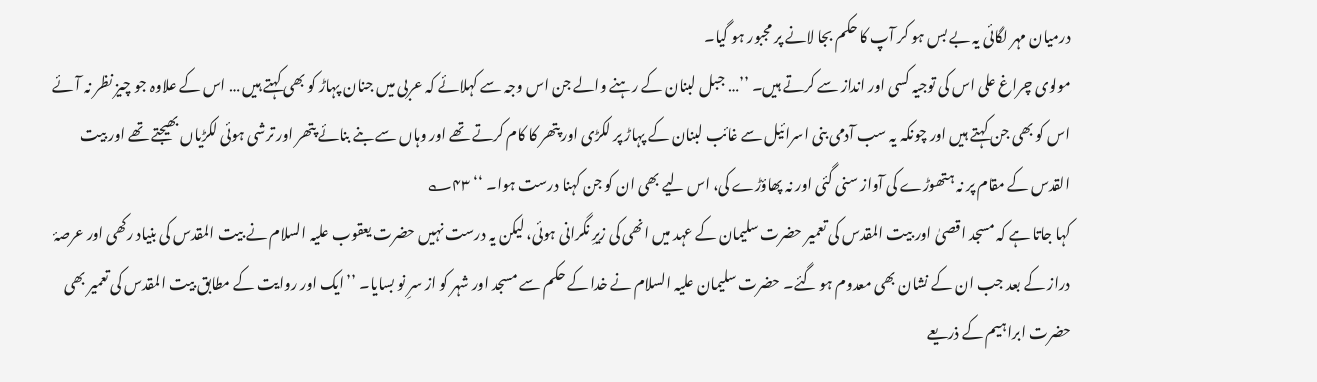درمیان مہر لگائی یہ بے بس ہو کر آپ کا حکم بجا لانے پر مجبور ہو گیا۔
مولوی چراغ علی اس کی توجیہ کسی اور انداز سے کرتے ہیں۔ ’’… جبل لبنان کے رہنے والے جن اس وجہ سے کہلائے کہ عربی میں جنان پہاڑ کو بھی کہتے ہیں … اس کے علاوہ جو چیز نظر نہ آئے اس کو بھی جن کہتے ہیں اور چونکہ یہ سب آدمی بنی اسرائیل سے غائب لبنان کے پہاڑ پر لکڑی اور پتھر کا کام کرتے تھے اور وہاں سے بنے بنائے پتھر اور ترشی ہوئی لکڑیاں بھیجتے تھے اور بیت القدس کے مقام پر نہ ہتھوڑے کی آواز سنی گئی اور نہ پھاؤڑے کی، اس لیے بھی ان کو جن کہنا درست ہوا۔ ‘‘ ۴۳؎
کہا جاتا ہے کہ مسجد اقصیٰ اور بیت المقدس کی تعمیر حضرت سلیمان کے عہد میں انھی کی زیرِ نگرانی ہوئی، لیکن یہ درست نہیں حضرت یعقوب علیہ السلام نے بیت المقدس کی بنیاد رکھی اور عرصۂ دراز کے بعد جب ان کے نشان بھی معدوم ہو گئے۔ حضرت سلیمان علیہ السلام نے خدا کے حکم سے مسجد اور شہر کو از سرِ نو بسایا۔ ’’ایک اور روایت کے مطابق بیت المقدس کی تعمیر بھی حضرت ابراہیم کے ذریعے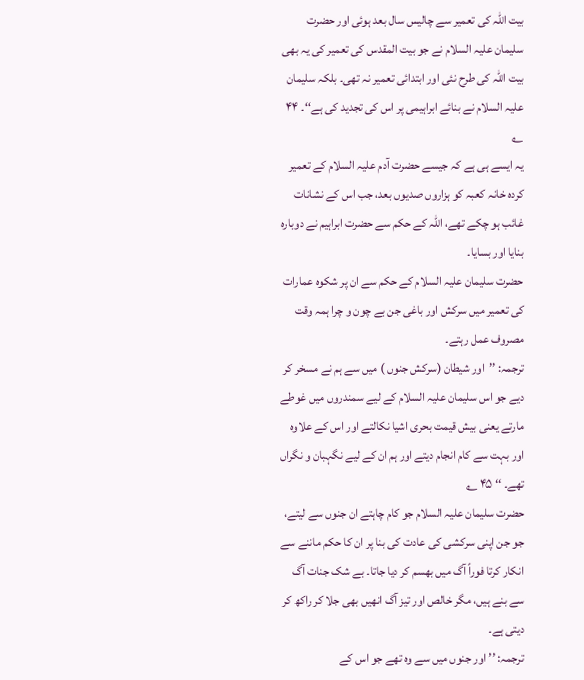بیت اللہ کی تعمیر سے چالیس سال بعد ہوئی اور حضرت سلیمان علیہ السلام نے جو بیت المقدس کی تعمیر کی یہ بھی بیت اللہ کی طرح نئی اور ابتدائی تعمیر نہ تھی۔ بلکہ سلیمان علیہ السلام نے بنائے ابراہیمی پر اس کی تجدید کی ہے‘‘۔ ۴۴ ؎
یہ ایسے ہی ہے کہ جیسے حضرت آدم علیہ السلام کے تعمیر کردہ خانہ کعبہ کو ہزاروں صدیوں بعد، جب اس کے نشانات غائب ہو چکے تھے، اللہ کے حکم سے حضرت ابراہیم نے دوبارہ بنایا اور بسایا۔
حضرت سلیمان علیہ السلام کے حکم سے ان پر شکوہ عمارات کی تعمیر میں سرکش اور باغی جن بے چون و چرا ہمہ وقت مصروف عمل رہتے۔
ترجمہ: ’’اور شیطان (سرکش جنوں ) میں سے ہم نے مسخر کر دیے جو اس سلیمان علیہ السلام کے لیے سمندروں میں غوطے مارتے یعنی بیش قیمت بحری اشیا نکالتے اور اس کے علاوہ اور بہت سے کام انجام دیتے اور ہم ان کے لیے نگہبان و نگراں تھے۔ ‘‘ ۴۵ ؎
حضرت سلیمان علیہ السلام جو کام چاہتے ان جنوں سے لیتے، جو جن اپنی سرکشی کی عادت کی بنا پر ان کا حکم ماننے سے انکار کرتا فوراً آگ میں بھسم کر دیا جاتا۔ بے شک جنات آگ سے بنے ہیں، مگر خالص اور تیز آگ انھیں بھی جلا کر راکھ کر دیتی ہے۔
ترجمہ: ’’ اور جنوں میں سے وہ تھے جو اس کے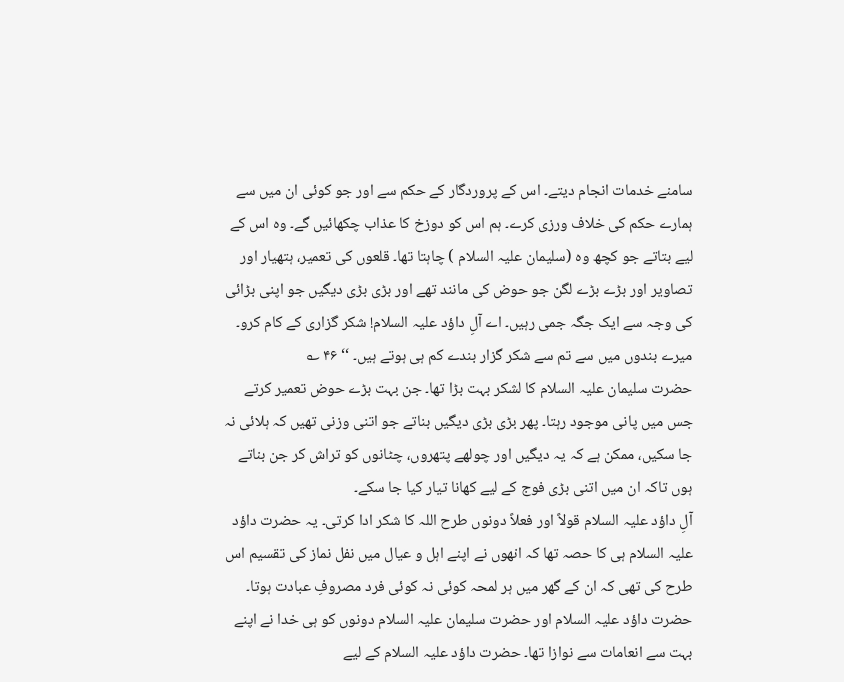سامنے خدمات انجام دیتے۔ اس کے پروردگار کے حکم سے اور جو کوئی ان میں سے ہمارے حکم کی خلاف ورزی کرے۔ ہم اس کو دوزخ کا عذاب چکھائیں گے۔ وہ اس کے لیے بتاتے جو کچھ وہ (سلیمان علیہ السلام ) چاہتا تھا۔ قلعوں کی تعمیر، ہتھیار اور تصاویر اور بڑے بڑے لگن جو حوض کی مانند تھے اور بڑی بڑی دیگیں جو اپنی بڑائی کی وجہ سے ایک جگہ جمی رہیں۔ اے آلِ داؤد علیہ السلام! شکر گزاری کے کام کرو۔ میرے بندوں میں سے تم سے شکر گزار بندے کم ہی ہوتے ہیں۔ ‘‘ ۴۶ ؎
حضرت سلیمان علیہ السلام کا لشکر بہت بڑا تھا۔ جن بہت بڑے حوض تعمیر کرتے جس میں پانی موجود رہتا۔ پھر بڑی بڑی دیگیں بناتے جو اتنی وزنی تھیں کہ ہلائی نہ جا سکیں، ممکن ہے کہ یہ دیگیں اور چولھے پتھروں، چٹانوں کو تراش کر جن بناتے ہوں تاکہ ان میں اتنی بڑی فوج کے لیے کھانا تیار کیا جا سکے۔
آلِ داؤد علیہ السلام قولاً اور فعلاً دونوں طرح اللہ کا شکر ادا کرتی۔ یہ حضرت داؤد علیہ السلام ہی کا حصہ تھا کہ انھوں نے اپنے اہل و عیال میں نفل نماز کی تقسیم اس طرح کی تھی کہ ان کے گھر میں ہر لمحہ کوئی نہ کوئی فرد مصروفِ عبادت ہوتا۔ حضرت داؤد علیہ السلام اور حضرت سلیمان علیہ السلام دونوں کو ہی خدا نے اپنے بہت سے انعامات سے نوازا تھا۔ حضرت داؤد علیہ السلام کے لیے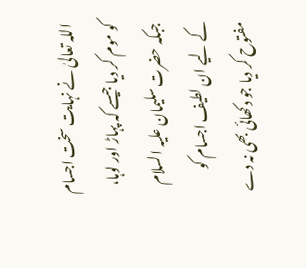اللہ تعالیٰ نے نہایت سخت اجسام کو موم کر دیا جیسے کہ پہاڑ اور لوہا، جبکہ حضرت سلیمان علیہ السلام کے لیے ان لطیف اجسام کو مفتوح کر دیا جو دکھائی بھی نہ دے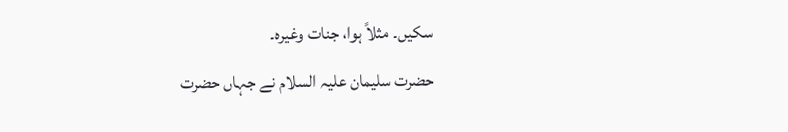سکیں۔ مثلاً ہوا، جنات وغیرہ۔
حضرت سلیمان علیہ السلام نے جہاں حضرت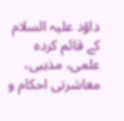داؤد علیہ السلام کے قائم کردہ علمی، مذہبی، معاشرتی احکام و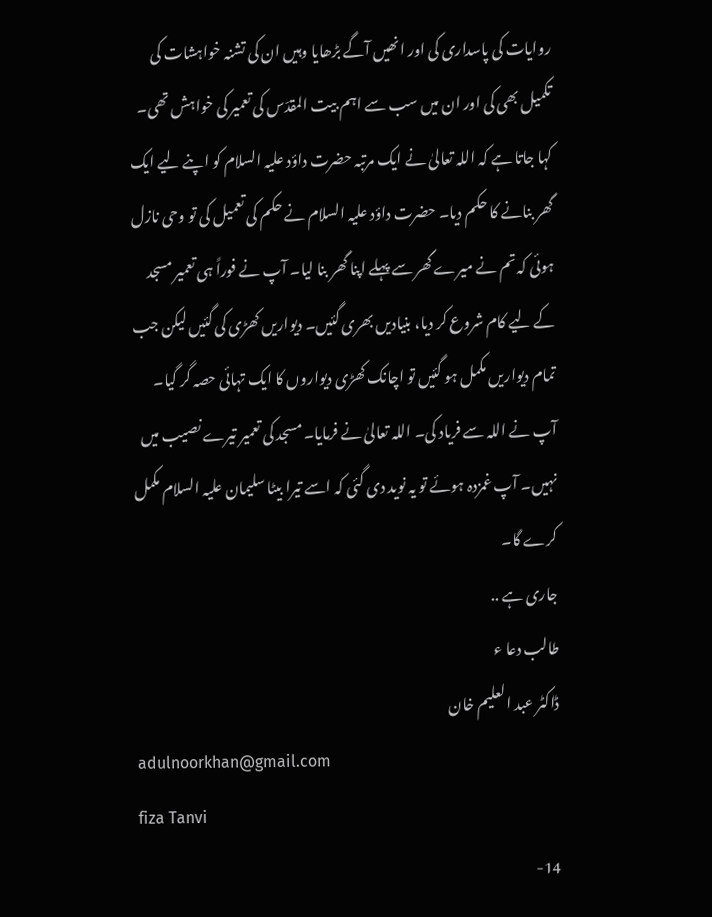روایات کی پاسداری کی اور انھیں آگے بڑھایا وہیں ان کی تشنہ خواہشات کی تکمیل بھی کی اور ان میں سب سے اہم بیت المقدّس کی تعمیر کی خواہش تھی۔ کہا جاتا ہے کہ اللہ تعالیٰ نے ایک مرتبہ حضرت داؤد علیہ السلام کو اپنے لیے ایک گھر بنانے کا حکم دیا۔ حضرت داؤد علیہ السلام نے حکم کی تعمیل کی تو وحی نازل ہوئی کہ تم نے میرے گھر سے پہلے اپنا گھر بنا لیا۔ آپ نے فوراً ہی تعمیر مسجد کے لیے کام شروع کر دیا، بنیادیں بھری گئیں۔ دیواریں کھڑی کی گئیں لیکن جب تمام دیواریں مکمل ہو گئیں تو اچانک کھڑی دیواروں کا ایک تہائی حصہ گر گیا۔ آپ نے اللہ سے فریاد کی۔ اللہ تعالیٰ نے فرمایا۔ مسجد کی تعمیر تیرے نصیب میں نہیں۔ آپ غمزدہ ہوئے تو یہ نوید دی گئی کہ اسے تیرا بیٹا سلیمان علیہ السلام مکمل کرے گا۔
جاری ہے ..
طالب دعا ء
ڈاکٹر عبد العلیم خان
adulnoorkhan@gmail.com
fiza Tanvi
14-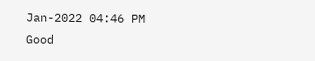Jan-2022 04:46 PM
Good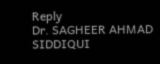Reply
Dr. SAGHEER AHMAD SIDDIQUI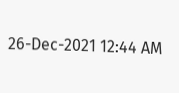26-Dec-2021 12:44 AM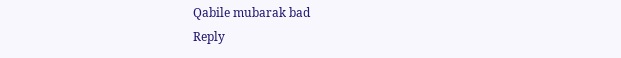Qabile mubarak bad
Reply